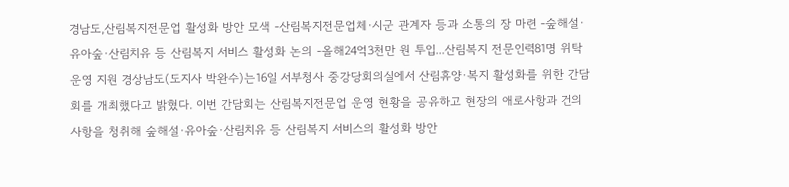경남도,산림복지전문업 활성화 방안 모색 -산림복지전문업체·시군 관계자 등과 소통의 장 마련 -숲해설·유아숲·산림치유 등 산림복지 서비스 활성화 논의 -올해24억3천만 원 투입...산림복지 전문인력81명 위탁 운영 지원 경상남도(도지사 박완수)는16일 서부청사 중강당회의실에서 산림휴양·복지 활성화를 위한 간담회를 개최했다고 밝혔다. 이번 간담회는 산림복지전문업 운영 현황을 공유하고 현장의 애로사항과 건의사항을 청취해 숲해설·유아숲·산림치유 등 산림복지 서비스의 활성화 방안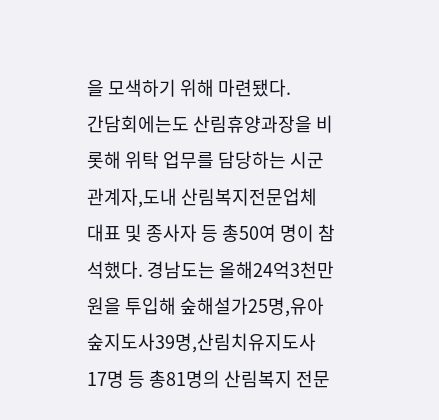을 모색하기 위해 마련됐다.
간담회에는도 산림휴양과장을 비롯해 위탁 업무를 담당하는 시군 관계자,도내 산림복지전문업체 대표 및 종사자 등 총50여 명이 참석했다. 경남도는 올해24억3천만 원을 투입해 숲해설가25명,유아숲지도사39명,산림치유지도사17명 등 총81명의 산림복지 전문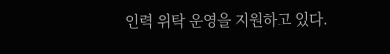인력 위탁 운영을 지원하고 있다.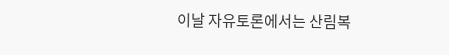이날 자유토론에서는 산림복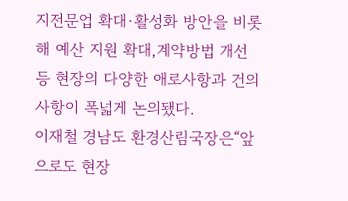지전문업 확대·활성화 방안을 비롯해 예산 지원 확대,계약방법 개선 등 현장의 다양한 애로사항과 건의사항이 폭넓게 논의됐다.
이재철 경남도 환경산림국장은“앞으로도 현장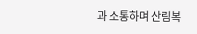과 소통하며 산림복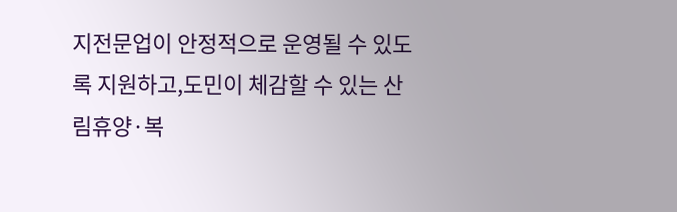지전문업이 안정적으로 운영될 수 있도록 지원하고,도민이 체감할 수 있는 산림휴양·복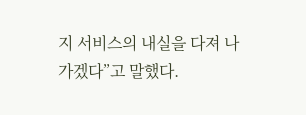지 서비스의 내실을 다져 나가겠다”고 말했다.